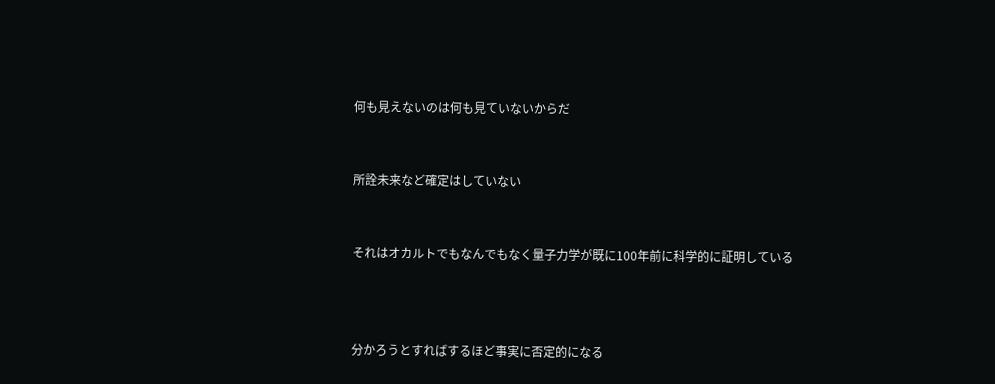何も見えないのは何も見ていないからだ


所詮未来など確定はしていない


それはオカルトでもなんでもなく量子力学が既に100年前に科学的に証明している



分かろうとすればするほど事実に否定的になる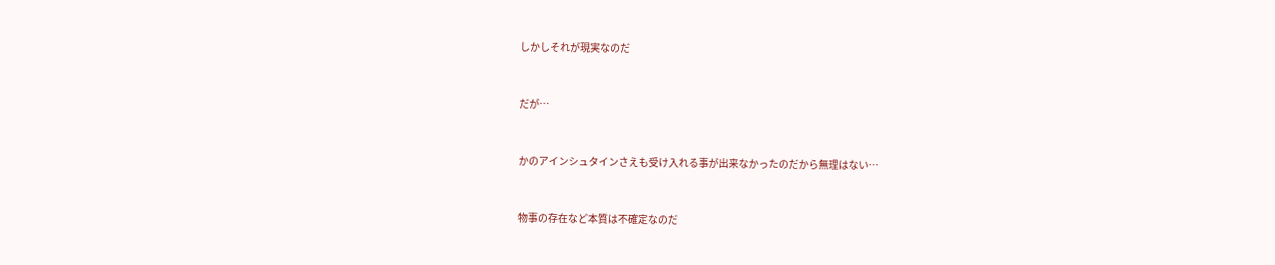しかしそれが現実なのだ


だが…


かのアインシュタインさえも受け入れる事が出来なかったのだから無理はない…


物事の存在など本質は不確定なのだ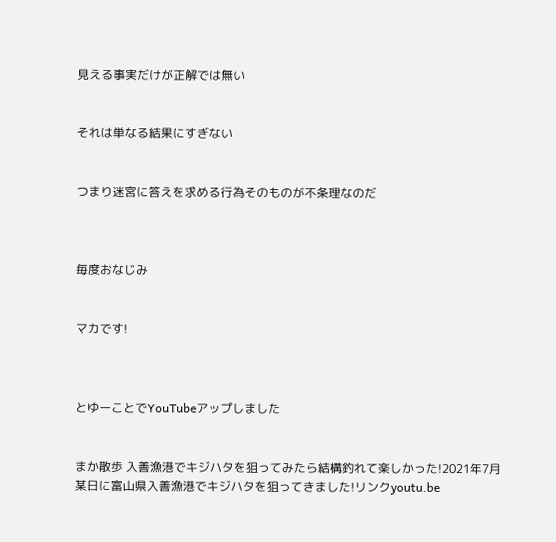見える事実だけが正解では無い


それは単なる結果にすぎない


つまり迷宮に答えを求める行為そのものが不条理なのだ



毎度おなじみ


マカです!



とゆーことでYouTubeアップしました


まか散歩 入善漁港でキジハタを狙ってみたら結構釣れて楽しかった!2021年7月某日に富山県入善漁港でキジハタを狙ってきました!リンクyoutu.be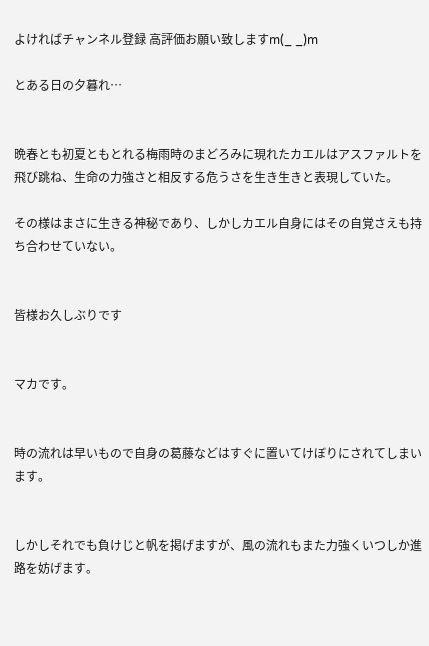よければチャンネル登録 高評価お願い致しますm(_ _)m

とある日の夕暮れ…


晩春とも初夏ともとれる梅雨時のまどろみに現れたカエルはアスファルトを飛び跳ね、生命の力強さと相反する危うさを生き生きと表現していた。

その様はまさに生きる神秘であり、しかしカエル自身にはその自覚さえも持ち合わせていない。


皆様お久しぶりです


マカです。


時の流れは早いもので自身の葛藤などはすぐに置いてけぼりにされてしまいます。


しかしそれでも負けじと帆を掲げますが、風の流れもまた力強くいつしか進路を妨げます。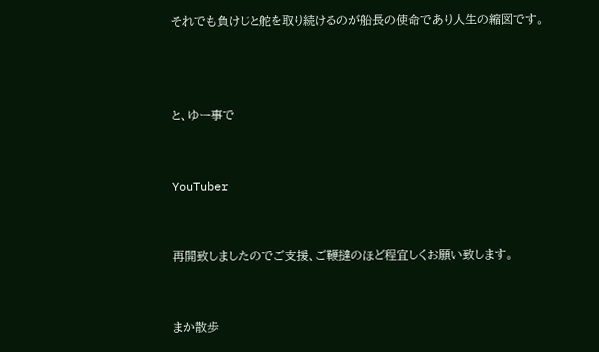それでも負けじと舵を取り続けるのが船長の使命であり人生の縮図です。



と、ゆー事で


YouTuber


再開致しましたのでご支援、ご鞭撻のほど程宜しくお願い致します。


まか散歩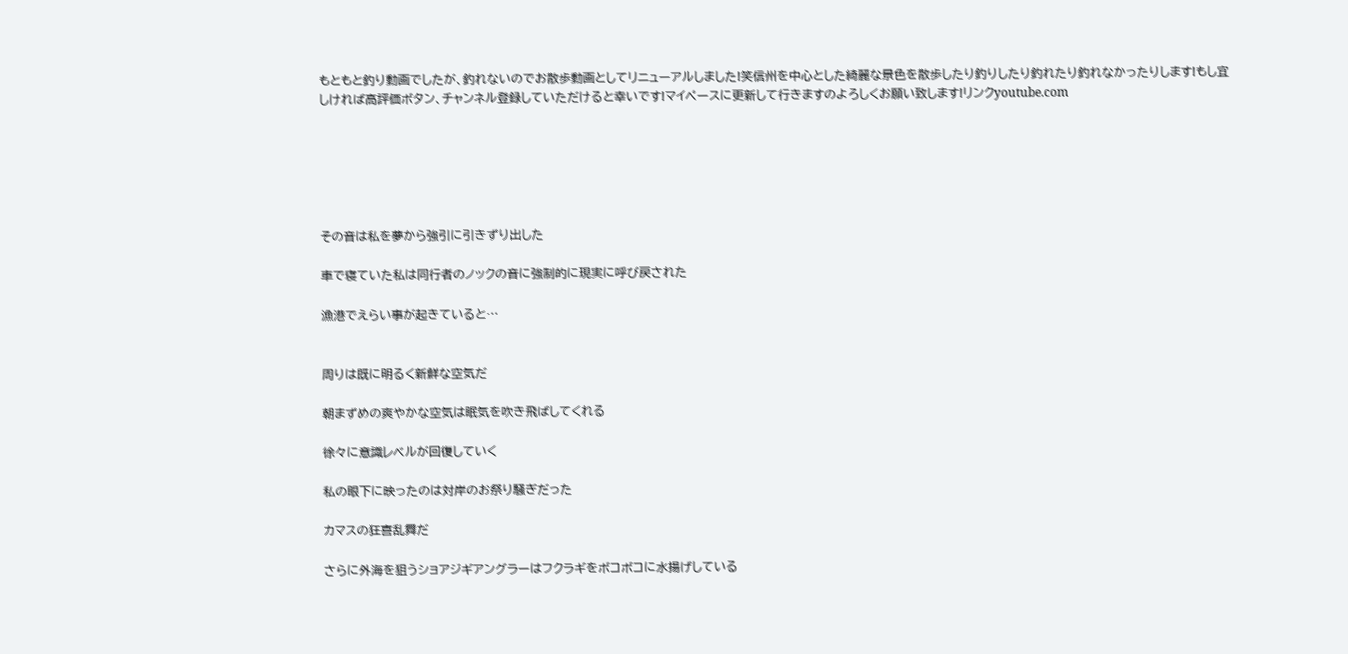もともと釣り動画でしたが、釣れないのでお散歩動画としてリニューアルしました!笑信州を中心とした綺麗な景色を散歩したり釣りしたり釣れたり釣れなかったりします!もし宜しければ高評価ボタン、チャンネル登録していただけると幸いです!マイペースに更新して行きますのよろしくお願い致します!リンクyoutube.com






その音は私を夢から強引に引きずり出した

車で寝ていた私は同行者のノックの音に強制的に現実に呼び戻された

漁港でえらい事が起きていると…


周りは既に明るく新鮮な空気だ

朝まずめの爽やかな空気は眠気を吹き飛ばしてくれる

徐々に意識レベルが回復していく

私の眼下に映ったのは対岸のお祭り騒ぎだった

カマスの狂喜乱舞だ

さらに外海を狙うショアジギアングラーはフクラギをボコボコに水揚げしている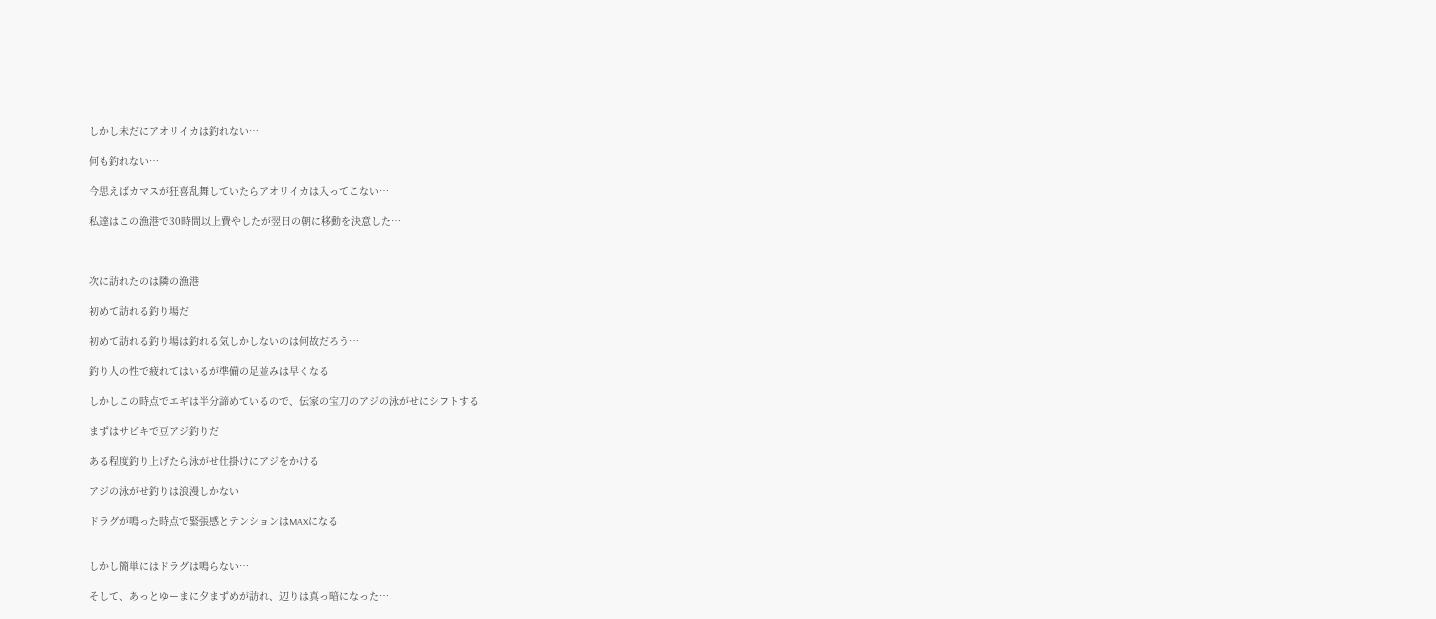しかし未だにアオリイカは釣れない…

何も釣れない…

今思えばカマスが狂喜乱舞していたらアオリイカは入ってこない…

私達はこの漁港で30時間以上費やしたが翌日の朝に移動を決意した…



次に訪れたのは隣の漁港

初めて訪れる釣り場だ

初めて訪れる釣り場は釣れる気しかしないのは何故だろう…

釣り人の性で疲れてはいるが準備の足並みは早くなる

しかしこの時点でエギは半分諦めているので、伝家の宝刀のアジの泳がせにシフトする

まずはサビキで豆アジ釣りだ

ある程度釣り上げたら泳がせ仕掛けにアジをかける

アジの泳がせ釣りは浪漫しかない

ドラグが鳴った時点で緊張感とテンションはMAXになる


しかし簡単にはドラグは鳴らない…

そして、あっとゆーまに夕まずめが訪れ、辺りは真っ暗になった…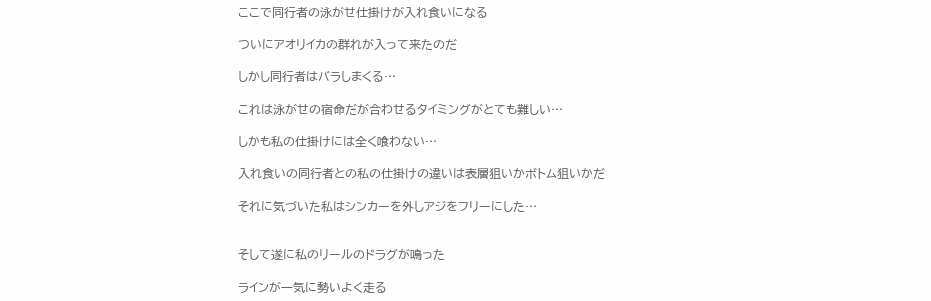ここで同行者の泳がせ仕掛けが入れ食いになる

ついにアオリイカの群れが入って来たのだ

しかし同行者はバラしまくる…

これは泳がせの宿命だが合わせるタイミングがとても難しい…

しかも私の仕掛けには全く喰わない…

入れ食いの同行者との私の仕掛けの違いは表層狙いかボトム狙いかだ

それに気づいた私はシンカーを外しアジをフリーにした…


そして遂に私のリールのドラグが鳴った

ラインが一気に勢いよく走る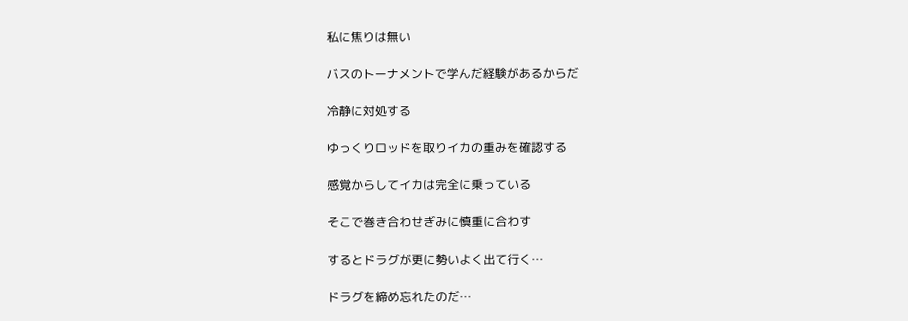私に焦りは無い

バスのトーナメントで学んだ経験があるからだ

冷静に対処する

ゆっくりロッドを取りイカの重みを確認する

感覚からしてイカは完全に乗っている

そこで巻き合わせぎみに慎重に合わす

するとドラグが更に勢いよく出て行く…

ドラグを締め忘れたのだ…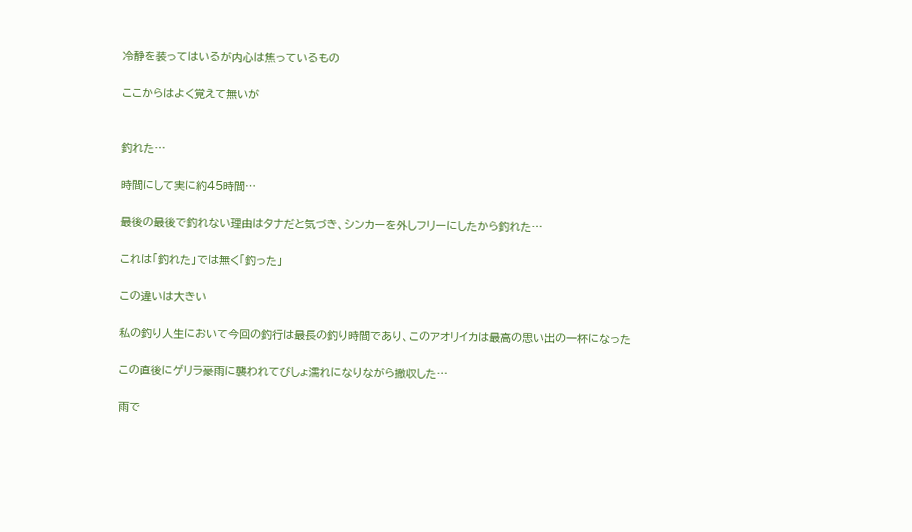冷静を装ってはいるが内心は焦っているもの

ここからはよく覚えて無いが


釣れた…

時間にして実に約45時間…

最後の最後で釣れない理由はタナだと気づき、シンカーを外しフリーにしたから釣れた…

これは「釣れた」では無く「釣った」

この違いは大きい

私の釣り人生において今回の釣行は最長の釣り時間であり、このアオリイカは最高の思い出の一杯になった

この直後にゲリラ豪雨に襲われてびしょ濡れになりながら撤収した…

雨で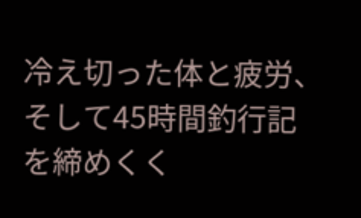冷え切った体と疲労、そして45時間釣行記を締めくく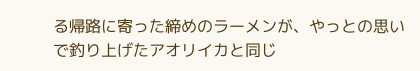る帰路に寄った締めのラーメンが、やっとの思いで釣り上げたアオリイカと同じ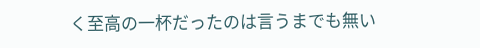く至高の一杯だったのは言うまでも無い